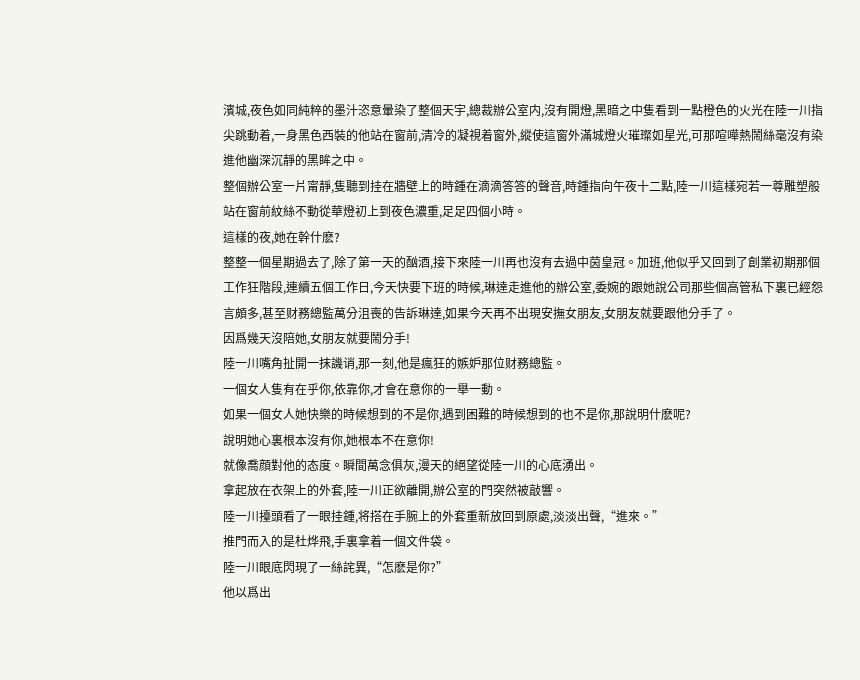濱城,夜色如同純粹的墨汁恣意暈染了整個天宇,總裁辦公室内,沒有開燈,黑暗之中隻看到一點橙色的火光在陸一川指尖跳動着,一身黑色西裝的他站在窗前,清冷的凝視着窗外,縱使這窗外滿城燈火璀璨如星光,可那喧嘩熱鬧絲毫沒有染進他幽深沉靜的黑眸之中。
整個辦公室一片甯靜,隻聽到挂在牆壁上的時鍾在滴滴答答的聲音,時鍾指向午夜十二點,陸一川這樣宛若一尊雕塑般站在窗前紋絲不動從華燈初上到夜色濃重,足足四個小時。
這樣的夜,她在幹什麽?
整整一個星期過去了,除了第一天的酗酒,接下來陸一川再也沒有去過中茵皇冠。加班,他似乎又回到了創業初期那個工作狂階段,連續五個工作日,今天快要下班的時候,琳達走進他的辦公室,委婉的跟她說公司那些個高管私下裏已經怨言頗多,甚至财務總監萬分沮喪的告訴琳達,如果今天再不出現安撫女朋友,女朋友就要跟他分手了。
因爲幾天沒陪她,女朋友就要鬧分手!
陸一川嘴角扯開一抹譏诮,那一刻,他是瘋狂的嫉妒那位财務總監。
一個女人隻有在乎你,依靠你,才會在意你的一舉一動。
如果一個女人她快樂的時候想到的不是你,遇到困難的時候想到的也不是你,那說明什麽呢?
說明她心裏根本沒有你,她根本不在意你!
就像喬顔對他的态度。瞬間萬念俱灰,漫天的絕望從陸一川的心底湧出。
拿起放在衣架上的外套,陸一川正欲離開,辦公室的門突然被敲響。
陸一川擡頭看了一眼挂鍾,将搭在手腕上的外套重新放回到原處,淡淡出聲,“進來。”
推門而入的是杜烨飛,手裏拿着一個文件袋。
陸一川眼底閃現了一絲詫異,“怎麽是你?”
他以爲出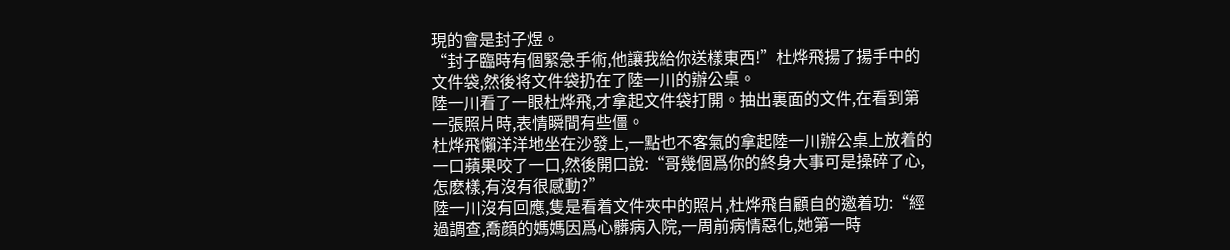現的會是封子煜。
“封子臨時有個緊急手術,他讓我給你送樣東西!”杜烨飛揚了揚手中的文件袋,然後将文件袋扔在了陸一川的辦公桌。
陸一川看了一眼杜烨飛,才拿起文件袋打開。抽出裏面的文件,在看到第一張照片時,表情瞬間有些僵。
杜烨飛懶洋洋地坐在沙發上,一點也不客氣的拿起陸一川辦公桌上放着的一口蘋果咬了一口,然後開口說:“哥幾個爲你的終身大事可是操碎了心,怎麽樣,有沒有很感動?”
陸一川沒有回應,隻是看着文件夾中的照片,杜烨飛自顧自的邀着功:“經過調查,喬顔的媽媽因爲心髒病入院,一周前病情惡化,她第一時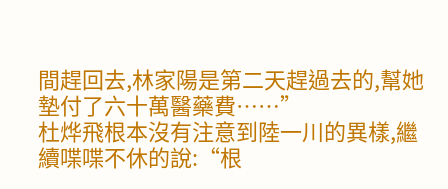間趕回去,林家陽是第二天趕過去的,幫她墊付了六十萬醫藥費……”
杜烨飛根本沒有注意到陸一川的異樣,繼續喋喋不休的說:“根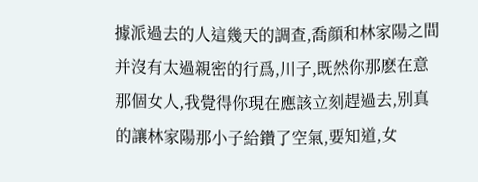據派過去的人這幾天的調查,喬顔和林家陽之間并沒有太過親密的行爲,川子,既然你那麽在意那個女人,我覺得你現在應該立刻趕過去,别真的讓林家陽那小子給鑽了空氣,要知道,女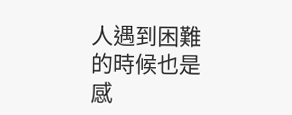人遇到困難的時候也是感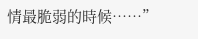情最脆弱的時候……”